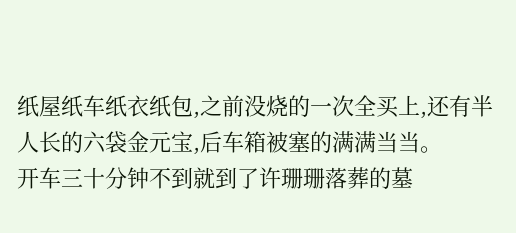纸屋纸车纸衣纸包,之前没烧的一次全买上,还有半人长的六袋金元宝,后车箱被塞的满满当当。
开车三十分钟不到就到了许珊珊落葬的墓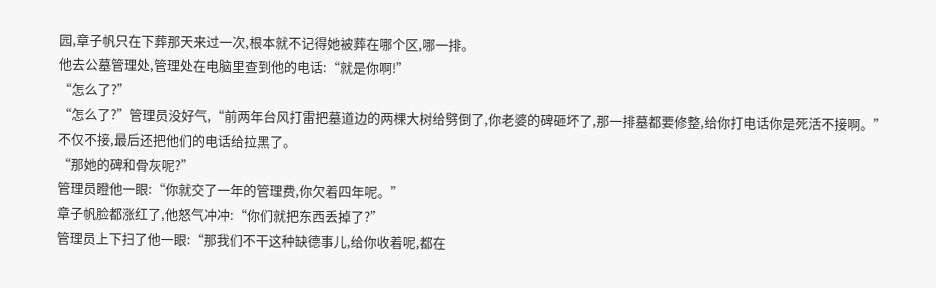园,章子帆只在下葬那天来过一次,根本就不记得她被葬在哪个区,哪一排。
他去公墓管理处,管理处在电脑里查到他的电话:“就是你啊!”
“怎么了?”
“怎么了?”管理员没好气,“前两年台风打雷把墓道边的两棵大树给劈倒了,你老婆的碑砸坏了,那一排墓都要修整,给你打电话你是死活不接啊。”
不仅不接,最后还把他们的电话给拉黑了。
“那她的碑和骨灰呢?”
管理员瞪他一眼:“你就交了一年的管理费,你欠着四年呢。”
章子帆脸都涨红了,他怒气冲冲:“你们就把东西丢掉了?”
管理员上下扫了他一眼:“那我们不干这种缺德事儿,给你收着呢,都在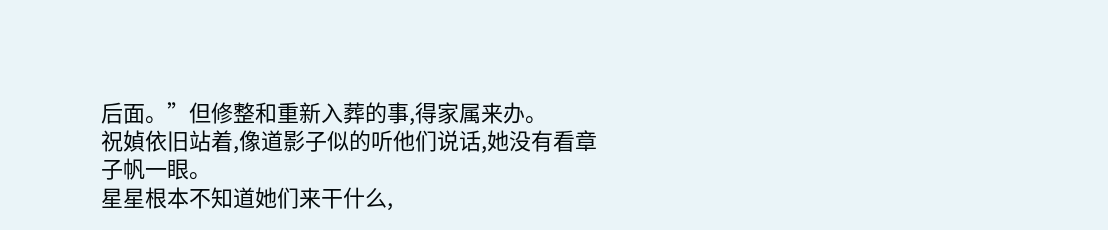后面。”但修整和重新入葬的事,得家属来办。
祝媜依旧站着,像道影子似的听他们说话,她没有看章子帆一眼。
星星根本不知道她们来干什么,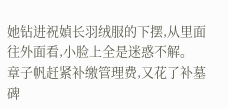她钻进祝媜长羽绒服的下摆,从里面往外面看,小脸上全是迷惑不解。
章子帆赶紧补缴管理费,又花了补墓碑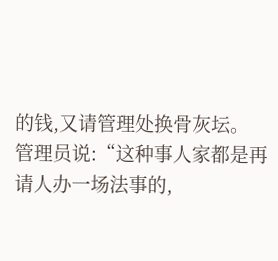的钱,又请管理处换骨灰坛。
管理员说:“这种事人家都是再请人办一场法事的,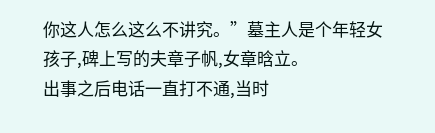你这人怎么这么不讲究。”墓主人是个年轻女孩子,碑上写的夫章子帆,女章晗立。
出事之后电话一直打不通,当时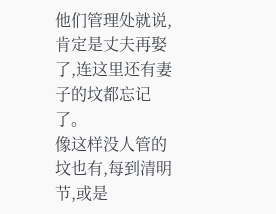他们管理处就说,肯定是丈夫再娶了,连这里还有妻子的坟都忘记了。
像这样没人管的坟也有,每到清明节,或是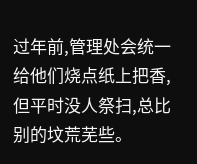过年前,管理处会统一给他们烧点纸上把香,但平时没人祭扫,总比别的坟荒芜些。